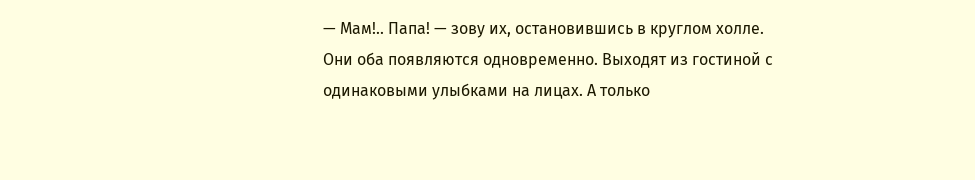— Мам!.. Папа! — зову их, остановившись в круглом холле.
Они оба появляются одновременно. Выходят из гостиной с одинаковыми улыбками на лицах. А только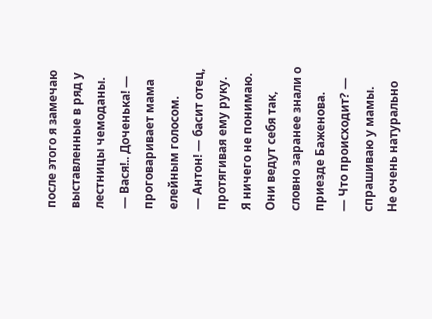после этого я замечаю выставленные в ряд у лестницы чемоданы.
— Вася!.. Доченька! — проговаривает мама елейным голосом.
— Антон! — басит отец, протягивая ему руку.
Я ничего не понимаю. Они ведут себя так, словно заранее знали о приезде Баженова.
— Что происходит? — спрашиваю у мамы.
Не очень натурально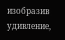изобразив удивление,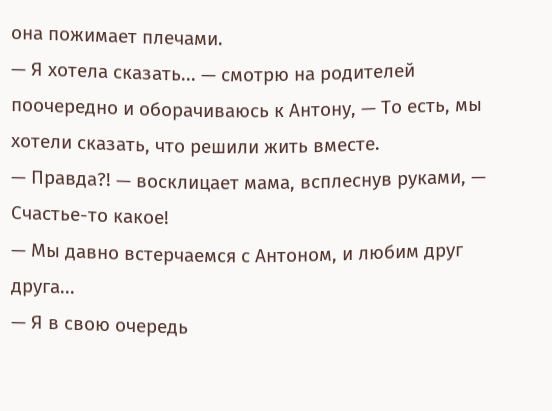она пожимает плечами.
— Я хотела сказать... — смотрю на родителей поочередно и оборачиваюсь к Антону, — То есть, мы хотели сказать, что решили жить вместе.
— Правда?! — восклицает мама, всплеснув руками, — Счастье-то какое!
— Мы давно встерчаемся с Антоном, и любим друг друга...
— Я в свою очередь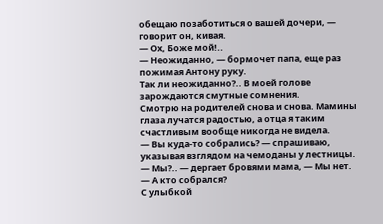обещаю позаботиться о вашей дочери, — говорит он, кивая.
— Ох, Боже мой!..
— Неожиданно, — бормочет папа, еще раз пожимая Антону руку.
Так ли неожиданно?.. В моей голове зарождаются смутные сомнения.
Смотрю на родителей снова и снова. Мамины глаза лучатся радостью, а отца я таким счастливым вообще никогда не видела.
— Вы куда-то собрались? — спрашиваю, указывая взглядом на чемоданы у лестницы.
— Мы?.. — дергает бровями мама, — Мы нет.
— А кто собрался?
С улыбкой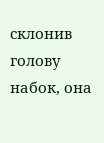склонив голову набок, она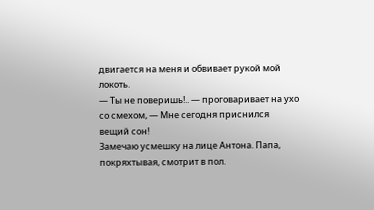двигается на меня и обвивает рукой мой локоть.
— Ты не поверишь!.. — проговаривает на ухо со смехом, — Мне сегодня приснился вещий сон!
Замечаю усмешку на лице Антона. Папа, покряхтывая, смотрит в пол.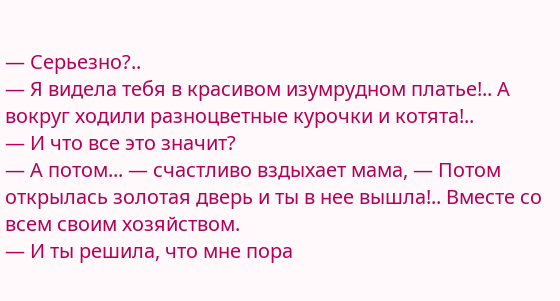— Серьезно?..
— Я видела тебя в красивом изумрудном платье!.. А вокруг ходили разноцветные курочки и котята!..
— И что все это значит?
— А потом... — счастливо вздыхает мама, — Потом открылась золотая дверь и ты в нее вышла!.. Вместе со всем своим хозяйством.
— И ты решила, что мне пора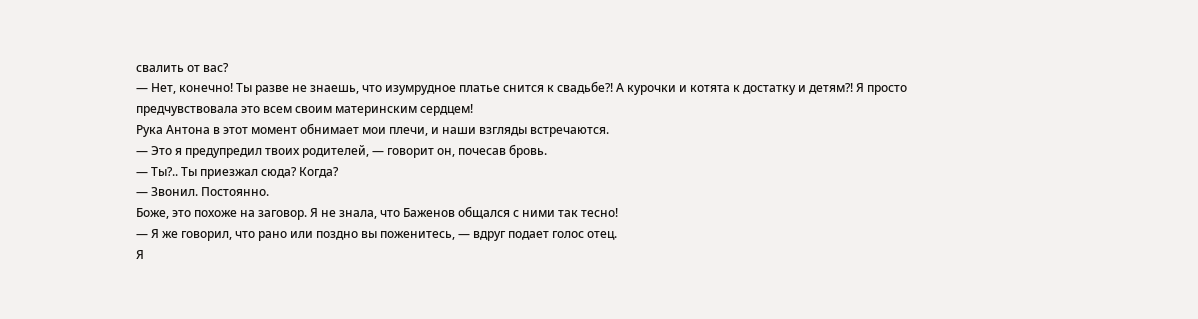свалить от вас?
— Нет, конечно! Ты разве не знаешь, что изумрудное платье снится к свадьбе?! А курочки и котята к достатку и детям?! Я просто предчувствовала это всем своим материнским сердцем!
Рука Антона в этот момент обнимает мои плечи, и наши взгляды встречаются.
— Это я предупредил твоих родителей, — говорит он, почесав бровь.
— Ты?.. Ты приезжал сюда? Когда?
— Звонил. Постоянно.
Боже, это похоже на заговор. Я не знала, что Баженов общался с ними так тесно!
— Я же говорил, что рано или поздно вы поженитесь, — вдруг подает голос отец.
Я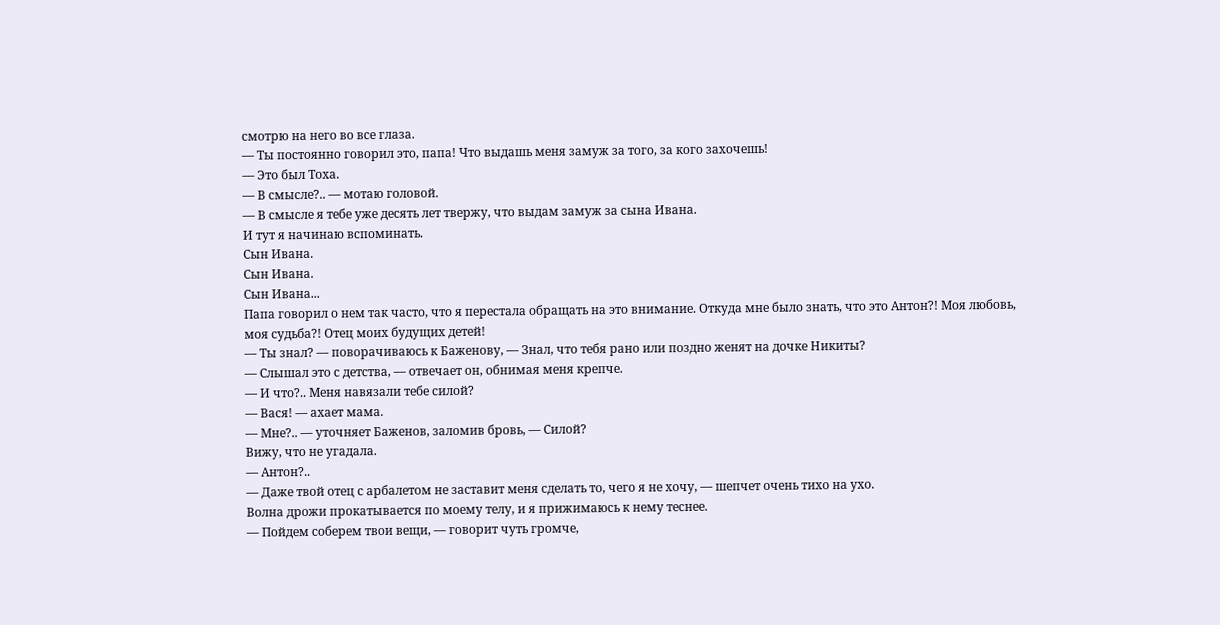смотрю на него во все глаза.
— Ты постоянно говорил это, папа! Что выдашь меня замуж за того, за кого захочешь!
— Это был Тоха.
— В смысле?.. — мотаю головой.
— В смысле я тебе уже десять лет твержу, что выдам замуж за сына Ивана.
И тут я начинаю вспоминать.
Сын Ивана.
Сын Ивана.
Сын Ивана...
Папа говорил о нем так часто, что я перестала обращать на это внимание. Откуда мне было знать, что это Антон?! Моя любовь, моя судьба?! Отец моих будущих детей!
— Ты знал? — поворачиваюсь к Баженову, — Знал, что тебя рано или поздно женят на дочке Никиты?
— Слышал это с детства, — отвечает он, обнимая меня крепче.
— И что?.. Меня навязали тебе силой?
— Вася! — ахает мама.
— Мне?.. — уточняет Баженов, заломив бровь, — Силой?
Вижу, что не угадала.
— Антон?..
— Даже твой отец с арбалетом не заставит меня сделать то, чего я не хочу, — шепчет очень тихо на ухо.
Волна дрожи прокатывается по моему телу, и я прижимаюсь к нему теснее.
— Пойдем соберем твои вещи, — говорит чуть громче,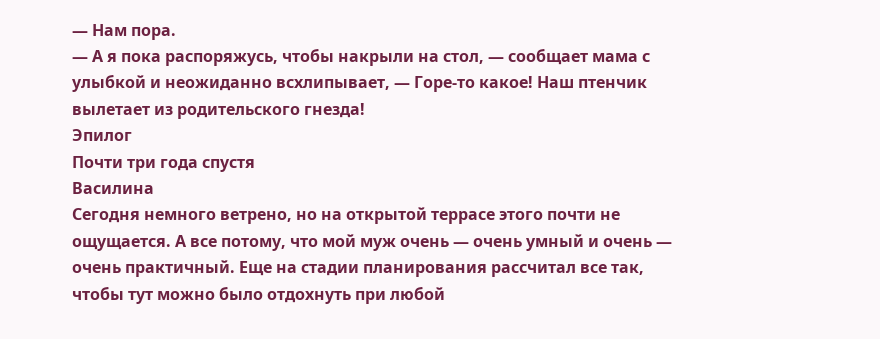— Нам пора.
— А я пока распоряжусь, чтобы накрыли на стол, — сообщает мама с улыбкой и неожиданно всхлипывает, — Горе-то какое! Наш птенчик вылетает из родительского гнезда!
Эпилог
Почти три года спустя
Василина
Сегодня немного ветрено, но на открытой террасе этого почти не ощущается. А все потому, что мой муж очень — очень умный и очень — очень практичный. Еще на стадии планирования рассчитал все так, чтобы тут можно было отдохнуть при любой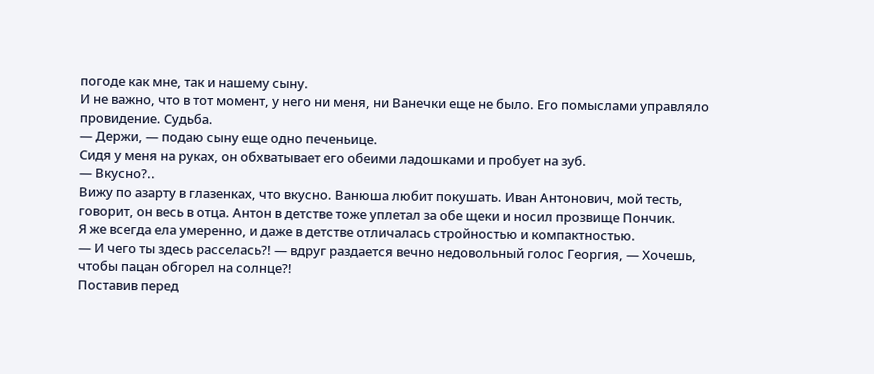погоде как мне, так и нашему сыну.
И не важно, что в тот момент, у него ни меня, ни Ванечки еще не было. Его помыслами управляло провидение. Судьба.
— Держи, — подаю сыну еще одно печеньице.
Сидя у меня на руках, он обхватывает его обеими ладошками и пробует на зуб.
— Вкусно?..
Вижу по азарту в глазенках, что вкусно. Ванюша любит покушать. Иван Антонович, мой тесть, говорит, он весь в отца. Антон в детстве тоже уплетал за обе щеки и носил прозвище Пончик.
Я же всегда ела умеренно, и даже в детстве отличалась стройностью и компактностью.
— И чего ты здесь расселась?! — вдруг раздается вечно недовольный голос Георгия, — Хочешь, чтобы пацан обгорел на солнце?!
Поставив перед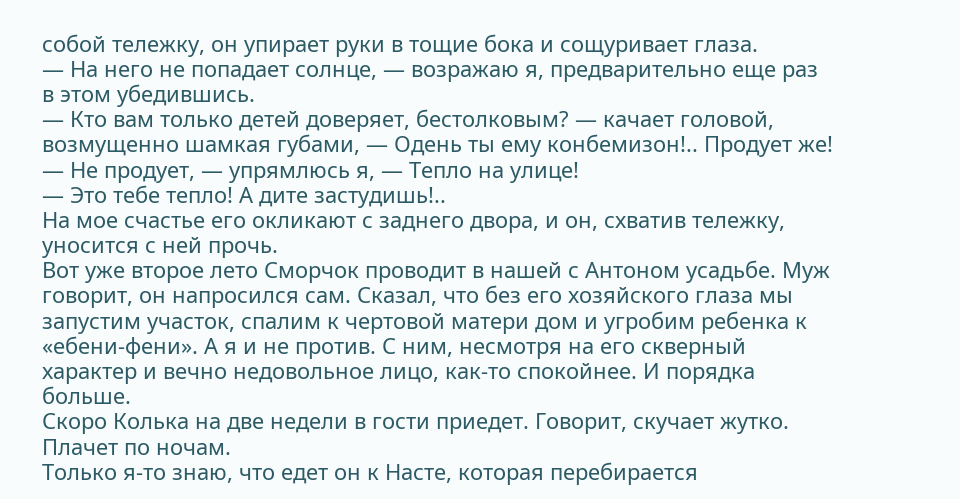собой тележку, он упирает руки в тощие бока и сощуривает глаза.
— На него не попадает солнце, — возражаю я, предварительно еще раз в этом убедившись.
— Кто вам только детей доверяет, бестолковым? — качает головой, возмущенно шамкая губами, — Одень ты ему конбемизон!.. Продует же!
— Не продует, — упрямлюсь я, — Тепло на улице!
— Это тебе тепло! А дите застудишь!..
На мое счастье его окликают с заднего двора, и он, схватив тележку, уносится с ней прочь.
Вот уже второе лето Сморчок проводит в нашей с Антоном усадьбе. Муж говорит, он напросился сам. Сказал, что без его хозяйского глаза мы запустим участок, спалим к чертовой матери дом и угробим ребенка к «ебени-фени». А я и не против. С ним, несмотря на его скверный характер и вечно недовольное лицо, как-то спокойнее. И порядка больше.
Скоро Колька на две недели в гости приедет. Говорит, скучает жутко. Плачет по ночам.
Только я-то знаю, что едет он к Насте, которая перебирается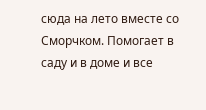сюда на лето вместе со Сморчком. Помогает в саду и в доме и все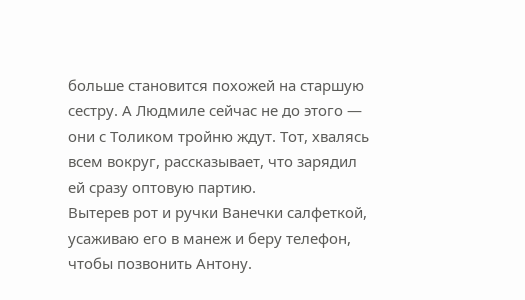больше становится похожей на старшую сестру. А Людмиле сейчас не до этого — они с Толиком тройню ждут. Тот, хвалясь всем вокруг, рассказывает, что зарядил ей сразу оптовую партию.
Вытерев рот и ручки Ванечки салфеткой, усаживаю его в манеж и беру телефон, чтобы позвонить Антону.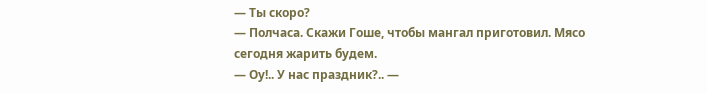— Ты скоро?
— Полчаса. Скажи Гоше, чтобы мангал приготовил. Мясо сегодня жарить будем.
— Оу!.. У нас праздник?.. —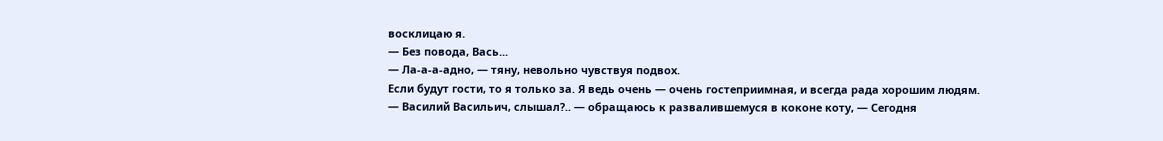восклицаю я.
— Без повода, Вась...
— Ла-а-а-адно, — тяну, невольно чувствуя подвох.
Если будут гости, то я только за. Я ведь очень — очень гостеприимная, и всегда рада хорошим людям.
— Василий Васильич, слышал?.. — обращаюсь к развалившемуся в коконе коту, — Сегодня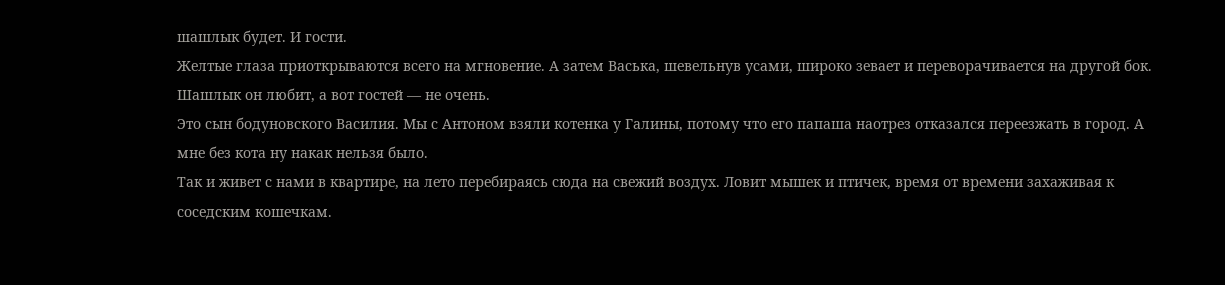шашлык будет. И гости.
Желтые глаза приоткрываются всего на мгновение. А затем Васька, шевельнув усами, широко зевает и переворачивается на другой бок. Шашлык он любит, а вот гостей — не очень.
Это сын бодуновского Василия. Мы с Антоном взяли котенка у Галины, потому что его папаша наотрез отказался переезжать в город. А мне без кота ну накак нельзя было.
Так и живет с нами в квартире, на лето перебираясь сюда на свежий воздух. Ловит мышек и птичек, время от времени захаживая к соседским кошечкам.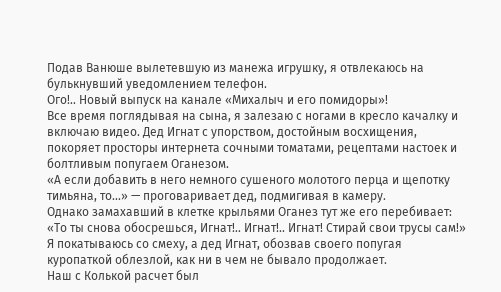Подав Ванюше вылетевшую из манежа игрушку, я отвлекаюсь на булькнувший уведомлением телефон.
Ого!.. Новый выпуск на канале «Михалыч и его помидоры»!
Все время поглядывая на сына, я залезаю с ногами в кресло качалку и включаю видео. Дед Игнат с упорством, достойным восхищения, покоряет просторы интернета сочными томатами, рецептами настоек и болтливым попугаем Оганезом.
«А если добавить в него немного сушеного молотого перца и щепотку тимьяна, то...» — проговаривает дед, подмигивая в камеру.
Однако замахавший в клетке крыльями Оганез тут же его перебивает:
«То ты снова обосрешься, Игнат!.. Игнат!.. Игнат! Стирай свои трусы сам!»
Я покатываюсь со смеху, а дед Игнат, обозвав своего попугая куропаткой облезлой, как ни в чем не бывало продолжает.
Наш с Колькой расчет был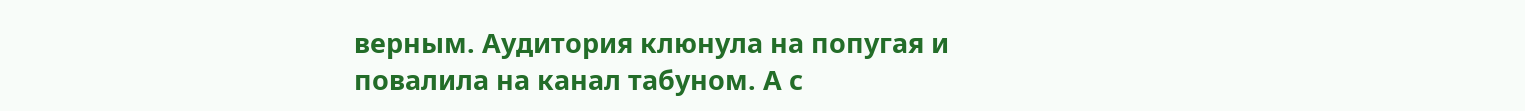верным. Аудитория клюнула на попугая и повалила на канал табуном. А с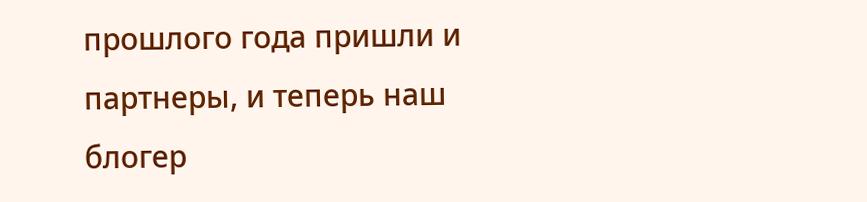прошлого года пришли и партнеры, и теперь наш блогер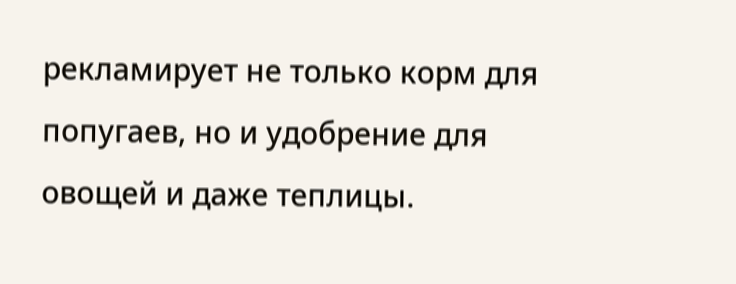рекламирует не только корм для попугаев, но и удобрение для овощей и даже теплицы.